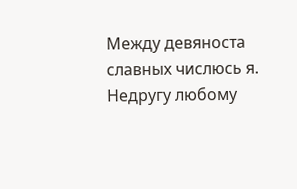Между девяноста славных числюсь я.
Недругу любому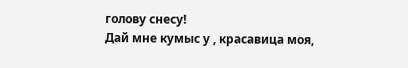голову снесу!
Дай мне кумыс у , красавица моя,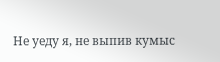Не уеду я, не выпив кумыс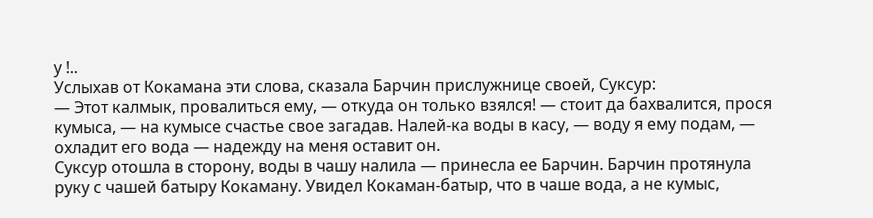у !..
Услыхав от Кокамана эти слова, сказала Барчин прислужнице своей, Суксур:
— Этот калмык, провалиться ему, — откуда он только взялся! — стоит да бахвалится, прося кумыса, — на кумысе счастье свое загадав. Налей-ка воды в касу, — воду я ему подам, — охладит его вода — надежду на меня оставит он.
Суксур отошла в сторону, воды в чашу налила — принесла ее Барчин. Барчин протянула руку с чашей батыру Кокаману. Увидел Кокаман-батыр, что в чаше вода, а не кумыс,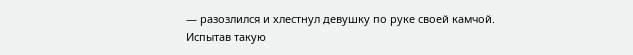— разозлился и хлестнул девушку по руке своей камчой.
Испытав такую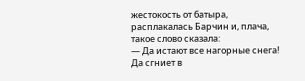жестокость от батыра, расплакалась Барчин и, плача, такое слово сказала:
— Да истают все нагорные снега!
Да сгниет в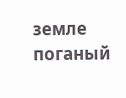земле поганый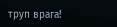труп врага!